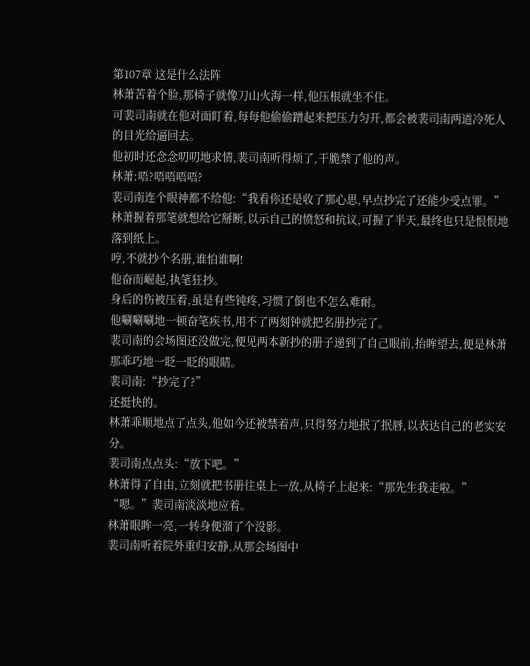第107章 这是什么法阵
林萧苦着个脸,那椅子就像刀山火海一样,他压根就坐不住。
可裴司南就在他对面盯着,每每他偷偷蹭起来把压力匀开,都会被裴司南两道冷死人的目光给逼回去。
他初时还念念叨叨地求情,裴司南听得烦了,干脆禁了他的声。
林萧:唔?唔唔唔唔?
裴司南连个眼神都不给他:“我看你还是收了那心思,早点抄完了还能少受点罪。”
林萧握着那笔就想给它掰断,以示自己的愤怒和抗议,可握了半天,最终也只是恨恨地落到纸上。
哼,不就抄个名册,谁怕谁啊!
他奋而崛起,执笔狂抄。
身后的伤被压着,虽是有些钝疼,习惯了倒也不怎么难耐。
他唰唰唰地一顿奋笔疾书,用不了两刻钟就把名册抄完了。
裴司南的会场图还没做完,便见两本新抄的册子递到了自己眼前,抬眸望去,便是林萧那乖巧地一眨一眨的眼睛。
裴司南:“抄完了?”
还挺快的。
林萧乖顺地点了点头,他如今还被禁着声,只得努力地抿了抿唇,以表达自己的老实安分。
裴司南点点头:“放下吧。”
林萧得了自由,立刻就把书册往桌上一放,从椅子上起来:“那先生我走啦。”
“嗯。”裴司南淡淡地应着。
林萧眼眸一亮,一转身便溜了个没影。
裴司南听着院外重归安静,从那会场图中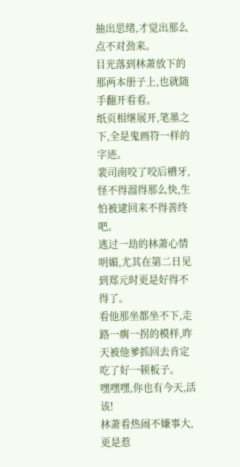抽出思绪,才觉出那么点不对劲来。
目光落到林萧放下的那两本册子上,也就随手翻开看看。
纸页相继展开,笔墨之下,全是鬼画符一样的字迹。
裴司南咬了咬后槽牙,怪不得溜得那么快,生怕被逮回来不得善终吧。
逃过一劫的林萧心情明媚,尤其在第二日见到郑元时更是好得不得了。
看他那坐都坐不下,走路一瘸一拐的模样,昨天被他爹抓回去肯定吃了好一顿板子。
嘿嘿嘿,你也有今天,活该!
林萧看热闹不嫌事大,更是惹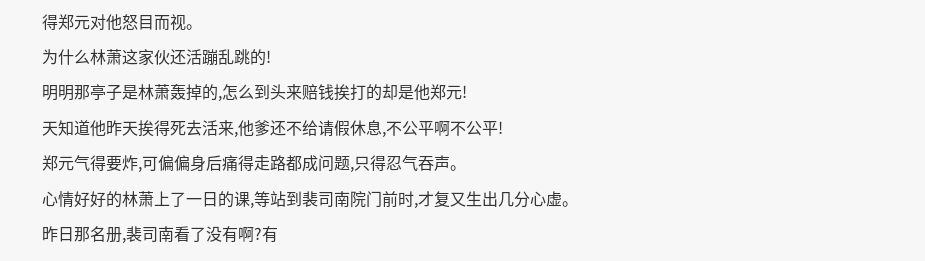得郑元对他怒目而视。
为什么林萧这家伙还活蹦乱跳的!
明明那亭子是林萧轰掉的,怎么到头来赔钱挨打的却是他郑元!
天知道他昨天挨得死去活来,他爹还不给请假休息,不公平啊不公平!
郑元气得要炸,可偏偏身后痛得走路都成问题,只得忍气吞声。
心情好好的林萧上了一日的课,等站到裴司南院门前时,才复又生出几分心虚。
昨日那名册,裴司南看了没有啊?有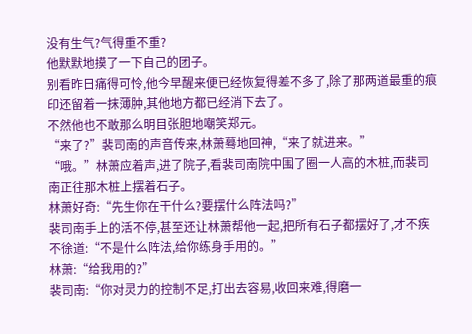没有生气?气得重不重?
他默默地摸了一下自己的团子。
别看昨日痛得可怜,他今早醒来便已经恢复得差不多了,除了那两道最重的痕印还留着一抹薄肿,其他地方都已经消下去了。
不然他也不敢那么明目张胆地嘲笑郑元。
“来了?”裴司南的声音传来,林萧蓦地回神,“来了就进来。”
“哦。”林萧应着声,进了院子,看裴司南院中围了圈一人高的木桩,而裴司南正往那木桩上摆着石子。
林萧好奇:“先生你在干什么?要摆什么阵法吗?”
裴司南手上的活不停,甚至还让林萧帮他一起,把所有石子都摆好了,才不疾不徐道:“不是什么阵法,给你练身手用的。”
林萧:“给我用的?”
裴司南:“你对灵力的控制不足,打出去容易,收回来难,得磨一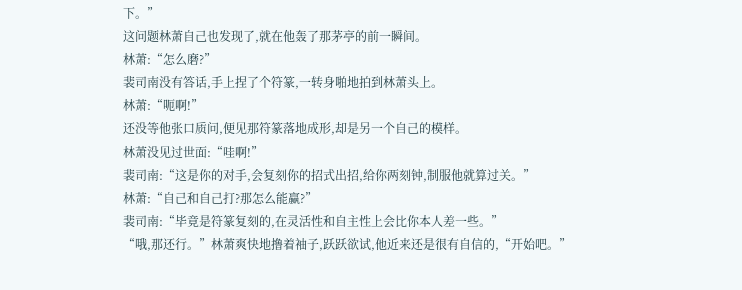下。”
这问题林萧自己也发现了,就在他轰了那茅亭的前一瞬间。
林萧:“怎么磨?”
裴司南没有答话,手上捏了个符篆,一转身啪地拍到林萧头上。
林萧:“呃啊!”
还没等他张口质问,便见那符篆落地成形,却是另一个自己的模样。
林萧没见过世面:“哇啊!”
裴司南:“这是你的对手,会复刻你的招式出招,给你两刻钟,制服他就算过关。”
林萧:“自己和自己打?那怎么能赢?”
裴司南:“毕竟是符篆复刻的,在灵活性和自主性上会比你本人差一些。”
“哦,那还行。”林萧爽快地撸着袖子,跃跃欲试,他近来还是很有自信的,“开始吧。”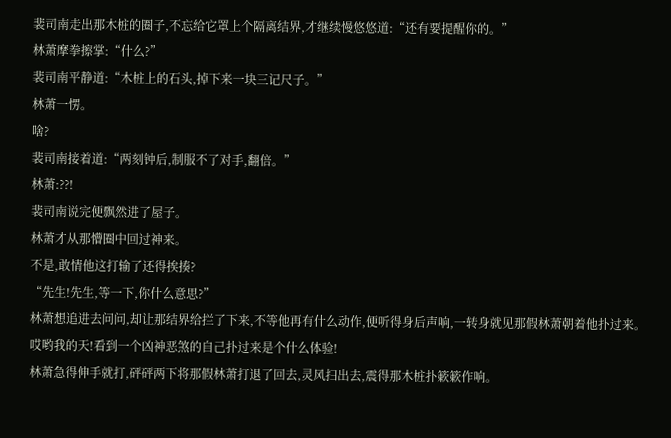裴司南走出那木桩的圈子,不忘给它罩上个隔离结界,才继续慢悠悠道:“还有要提醒你的。”
林萧摩拳擦掌:“什么?”
裴司南平静道:“木桩上的石头,掉下来一块三记尺子。”
林萧一愣。
啥?
裴司南接着道:“两刻钟后,制服不了对手,翻倍。”
林萧:??!
裴司南说完便飘然进了屋子。
林萧才从那懵圈中回过神来。
不是,敢情他这打输了还得挨揍?
“先生!先生,等一下,你什么意思?”
林萧想追进去问问,却让那结界给拦了下来,不等他再有什么动作,便听得身后声响,一转身就见那假林萧朝着他扑过来。
哎哟我的天!看到一个凶神恶煞的自己扑过来是个什么体验!
林萧急得伸手就打,砰砰两下将那假林萧打退了回去,灵风扫出去,震得那木桩扑簌簌作响。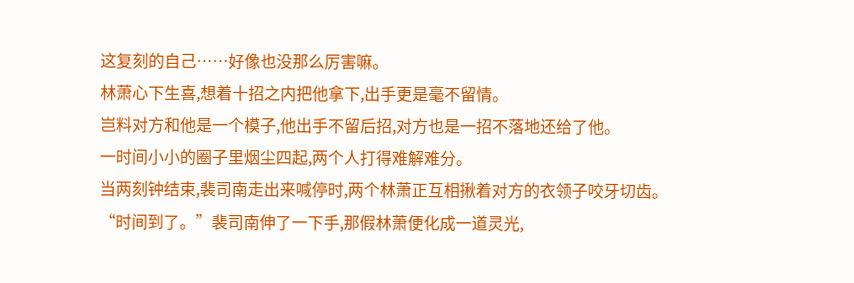这复刻的自己……好像也没那么厉害嘛。
林萧心下生喜,想着十招之内把他拿下,出手更是毫不留情。
岂料对方和他是一个模子,他出手不留后招,对方也是一招不落地还给了他。
一时间小小的圈子里烟尘四起,两个人打得难解难分。
当两刻钟结束,裴司南走出来喊停时,两个林萧正互相揪着对方的衣领子咬牙切齿。
“时间到了。”裴司南伸了一下手,那假林萧便化成一道灵光,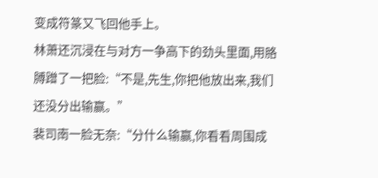变成符篆又飞回他手上。
林萧还沉浸在与对方一争高下的劲头里面,用胳膊蹭了一把脸:“不是,先生,你把他放出来,我们还没分出输赢。”
裴司南一脸无奈:“分什么输赢,你看看周围成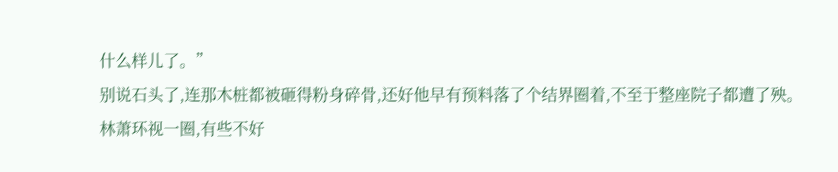什么样儿了。”
别说石头了,连那木桩都被砸得粉身碎骨,还好他早有预料落了个结界圈着,不至于整座院子都遭了殃。
林萧环视一圈,有些不好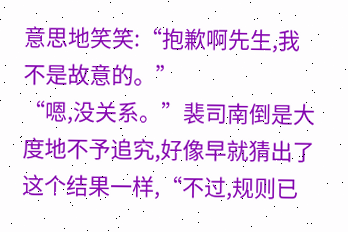意思地笑笑:“抱歉啊先生,我不是故意的。”
“嗯,没关系。”裴司南倒是大度地不予追究,好像早就猜出了这个结果一样,“不过,规则已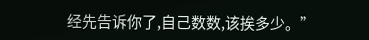经先告诉你了,自己数数,该挨多少。”